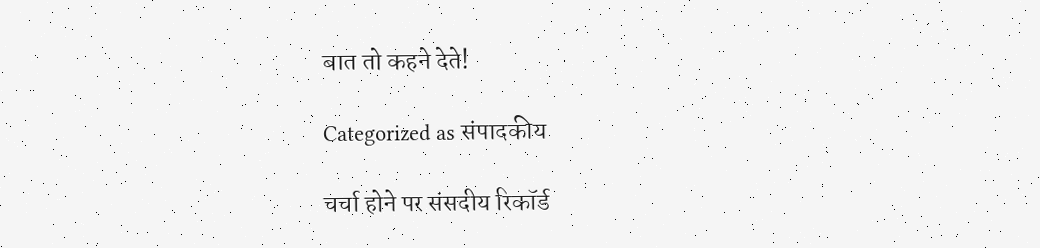बात तो कहने देते!

Categorized as संपादकीय

चर्चा होने पर संसदीय रिकॉर्ड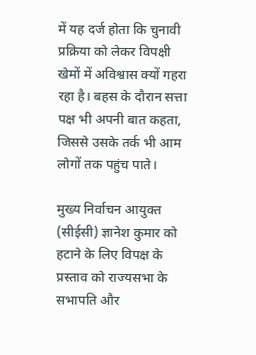में यह दर्ज होता कि चुनावी प्रक्रिया को लेकर विपक्षी खेमों में अविश्वास क्यों गहरा रहा है। बहस के दौरान सत्ता पक्ष भी अपनी बात कहता, जिससे उसके तर्क भी आम लोगों तक पहुंच पाते।

मुख्य निर्वाचन आयुक्त (सीईसी) ज्ञानेश कुमार को हटाने के लिए विपक्ष के प्रस्ताव को राज्यसभा के सभापति और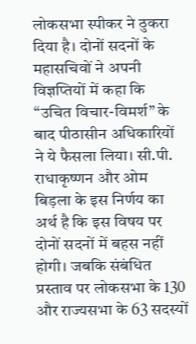लोकसभा स्पीकर ने ठुकरा दिया है। दोनों सदनों के महासचिवों ने अपनी विज्ञप्तियों में कहा कि “उचित विचार-विमर्श” के बाद पीठासीन अधिकारियों ने ये फैसला लिया। सी.पी. राधाकृष्णन और ओम बिड़ला के इस निर्णय का अर्थ है कि इस विषय पर दोनों सदनों में बहस नहीं होगी। जबकि संबंधित प्रस्ताव पर लोकसभा के 130 और राज्यसभा के 63 सदस्यों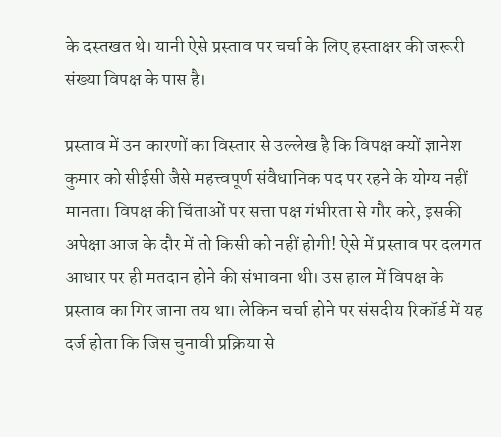के दस्तखत थे। यानी ऐसे प्रस्ताव पर चर्चा के लिए हस्ताक्षर की जरूरी संख्या विपक्ष के पास है।

प्रस्ताव में उन कारणों का विस्तार से उल्लेख है कि विपक्ष क्यों ज्ञानेश कुमार को सीईसी जैसे महत्त्वपूर्ण संवैधानिक पद पर रहने के योग्य नहीं मानता। विपक्ष की चिंताओं पर सत्ता पक्ष गंभीरता से गौर करे, इसकी अपेक्षा आज के दौर में तो किसी को नहीं होगी! ऐसे में प्रस्ताव पर दलगत आधार पर ही मतदान होने की संभावना थी। उस हाल में विपक्ष के प्रस्ताव का गिर जाना तय था। लेकिन चर्चा होने पर संसदीय रिकॉर्ड में यह दर्ज होता कि जिस चुनावी प्रक्रिया से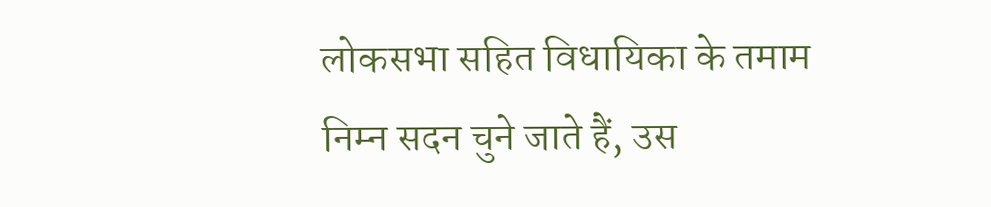लोकसभा सहित विधायिका के तमाम निम्न सदन चुने जाते हैं, उस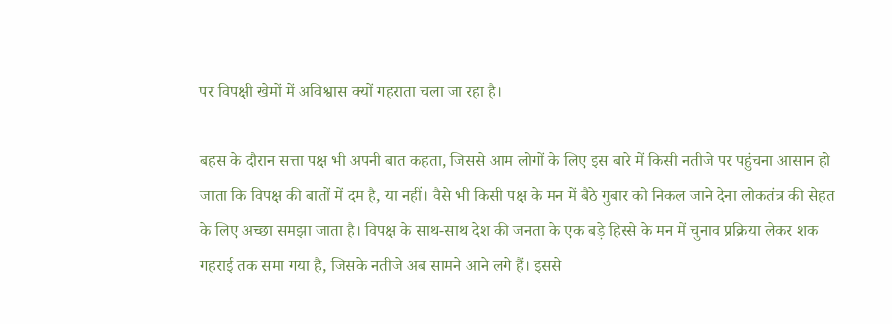पर विपक्षी खेमों में अविश्वास क्यों गहराता चला जा रहा है।

बहस के दौरान सत्ता पक्ष भी अपनी बात कहता, जिससे आम लोगों के लिए इस बारे में किसी नतीजे पर पहुंचना आसान हो जाता कि विपक्ष की बातों में दम है, या नहीं। वैसे भी किसी पक्ष के मन में बैठे गुबार को निकल जाने देना लोकतंत्र की सेहत के लिए अच्छा समझा जाता है। विपक्ष के साथ-साथ देश की जनता के एक बड़े हिस्से के मन में चुनाव प्रक्रिया लेकर शक गहराई तक समा गया है, जिसके नतीजे अब सामने आने लगे हैं। इससे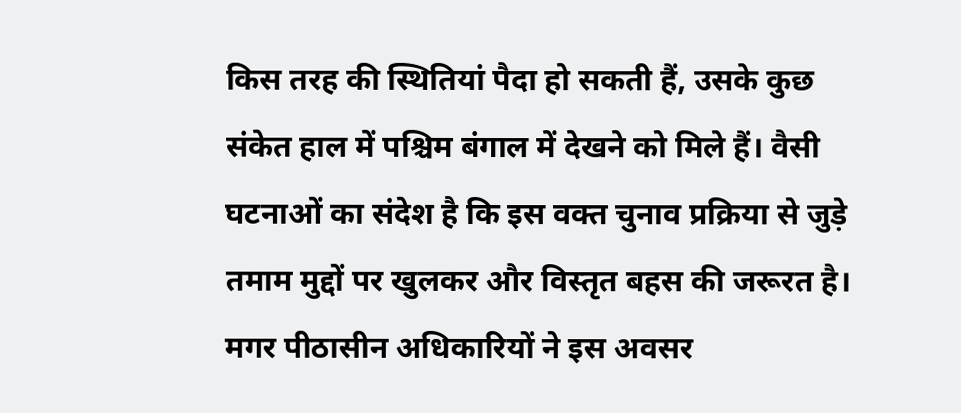किस तरह की स्थितियां पैदा हो सकती हैं, उसके कुछ संकेत हाल में पश्चिम बंगाल में देखने को मिले हैं। वैसी घटनाओं का संदेश है कि इस वक्त चुनाव प्रक्रिया से जुड़े तमाम मुद्दों पर खुलकर और विस्तृत बहस की जरूरत है। मगर पीठासीन अधिकारियों ने इस अवसर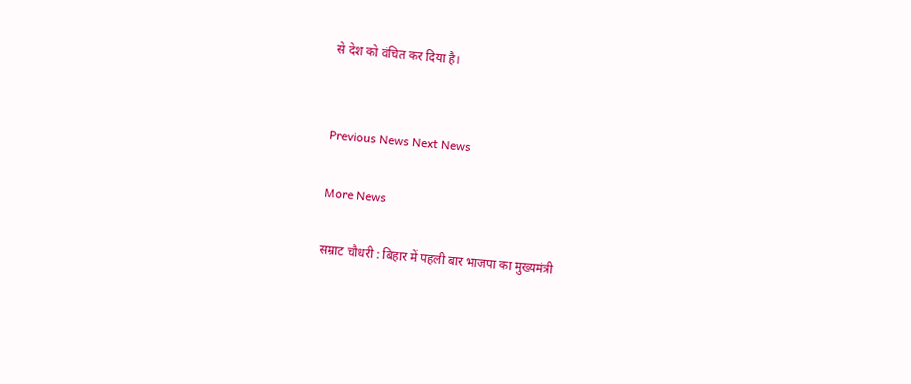से देश को वंचित कर दिया है।


Previous News Next News

More News

सम्राट चौधरी : बिहार में पहली बार भाजपा का मुख्यमंत्री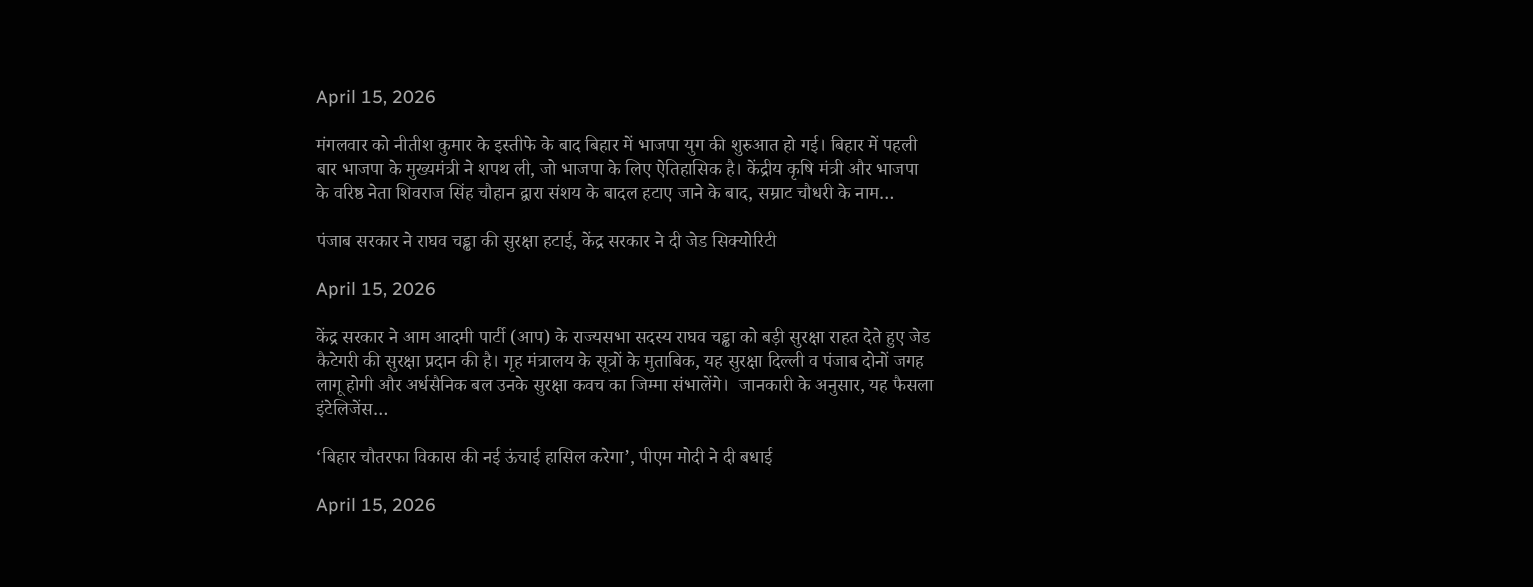April 15, 2026

मंगलवार को नीतीश कुमार के इस्तीफे के बाद बिहार में भाजपा युग की शुरुआत हो गई। बिहार में पहली बार भाजपा के मुख्यमंत्री ने शपथ ली, जो भाजपा के लिए ऐतिहासिक है। केंद्रीय कृषि मंत्री और भाजपा के वरिष्ठ नेता शिवराज सिंह चौहान द्वारा संशय के बादल हटाए जाने के बाद, सम्राट चौधरी के नाम…

पंजाब सरकार ने राघव चड्ढा की सुरक्षा हटाई, केंद्र सरकार ने दी जेड सिक्योरिटी

April 15, 2026

केंद्र सरकार ने आम आदमी पार्टी (आप) के राज्यसभा सदस्य राघव चड्ढा को बड़ी सुरक्षा राहत देते हुए जेड कैटेगरी की सुरक्षा प्रदान की है। गृह मंत्रालय के सूत्रों के मुताबिक, यह सुरक्षा दिल्ली व पंजाब दोनों जगह लागू होगी और अर्धसैनिक बल उनके सुरक्षा कवच का जिम्मा संभालेंगे।  जानकारी के अनुसार, यह फैसला इंटेलिजेंस…

‘बिहार चौतरफा विकास की नई ऊंचाई हासिल करेगा’, पीएम मोदी ने दी बधाई

April 15, 2026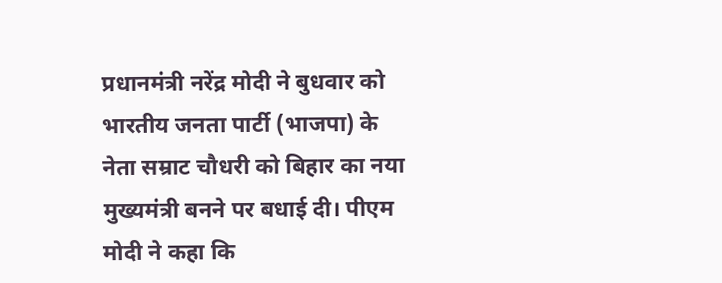प्रधानमंत्री नरेंद्र मोदी ने बुधवार को भारतीय जनता पार्टी (भाजपा) के नेता सम्राट चौधरी को बिहार का नया मुख्यमंत्री बनने पर बधाई दी। पीएम मोदी ने कहा कि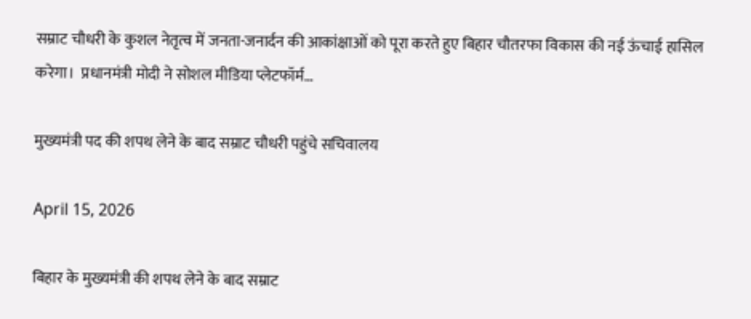सम्राट चौधरी के कुशल नेतृत्व में जनता-जनार्दन की आकांक्षाओं को पूरा करते हुए बिहार चौतरफा विकास की नई ऊंचाई हासिल करेगा।  प्रधानमंत्री मोदी ने सोशल मीडिया प्लेटफॉर्म…

मुख्यमंत्री पद की शपथ लेने के बाद सम्राट चौधरी पहुंचे सचिवालय

April 15, 2026

बिहार के मुख्यमंत्री की शपथ लेने के बाद सम्राट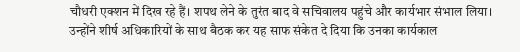चौधरी एक्शन में दिख रहे हैं। शपथ लेने के तुरंत बाद वे सचिवालय पहुंचे और कार्यभार संभाल लिया। उन्होंने शीर्ष अधिकारियों के साथ बैठक कर यह साफ संकेत दे दिया कि उनका कार्यकाल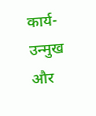कार्य-उन्मुख और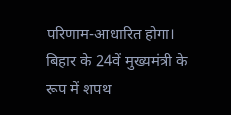परिणाम-आधारित होगा।   बिहार के 24वें मुख्यमंत्री के रूप में शपथ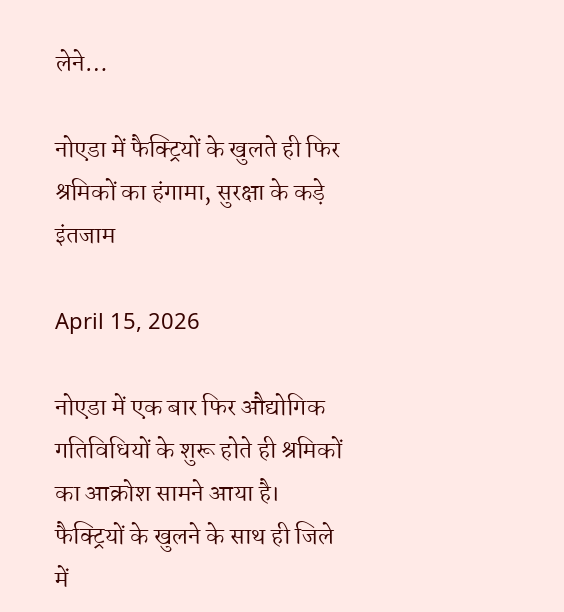लेने…

नोएडा में फैक्ट्रियों के खुलते ही फिर श्रमिकों का हंगामा, सुरक्षा के कड़े इंतजाम

April 15, 2026

नोएडा में एक बार फिर औद्योगिक गतिविधियों के शुरू होते ही श्रमिकों का आक्रोश सामने आया है। फैक्ट्रियों के खुलने के साथ ही जिले में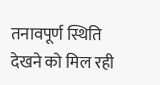तनावपूर्ण स्थिति देखने को मिल रही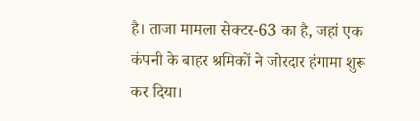है। ताजा मामला सेक्टर-63 का है, जहां एक कंपनी के बाहर श्रमिकों ने जोरदार हंगामा शुरू कर दिया।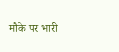मौके पर भारी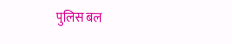पुलिस बल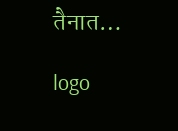तैनात…

logo